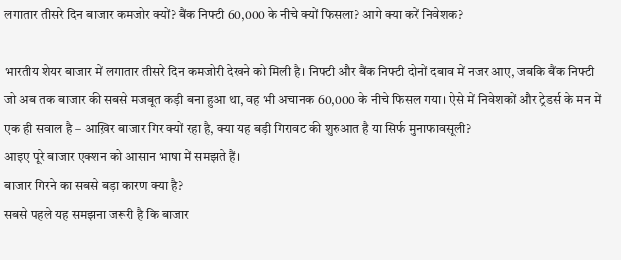लगातार तीसरे दिन बाजार कमजोर क्यों? बैंक निफ्टी 60,000 के नीचे क्यों फिसला? आगे क्या करें निवेशक?

भारतीय शेयर बाजार में लगातार तीसरे दिन कमजोरी देखने को मिली है। निफ्टी और बैंक निफ्टी दोनों दबाव में नजर आए, जबकि बैंक निफ्टी जो अब तक बाजार की सबसे मजबूत कड़ी बना हुआ था, वह भी अचानक 60,000 के नीचे फिसल गया। ऐसे में निवेशकों और ट्रेडर्स के मन में एक ही सवाल है – आख़िर बाजार गिर क्यों रहा है, क्या यह बड़ी गिरावट की शुरुआत है या सिर्फ मुनाफावसूली?
आइए पूरे बाजार एक्शन को आसान भाषा में समझते हैं।
बाजार गिरने का सबसे बड़ा कारण क्या है?
सबसे पहले यह समझना जरूरी है कि बाजार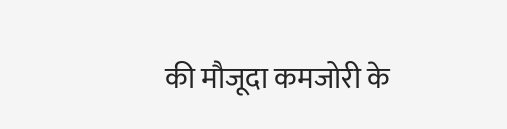की मौजूदा कमजोरी के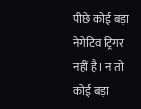पीछे कोई बड़ा नेगेटिव ट्रिगर नहीं है। न तो कोई बड़ा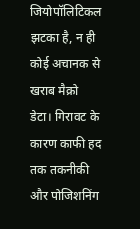जियोपॉलिटिकल झटका है, न ही कोई अचानक से खराब मैक्रो डेटा। गिरावट के कारण काफी हद तक तकनीकी और पोजिशनिंग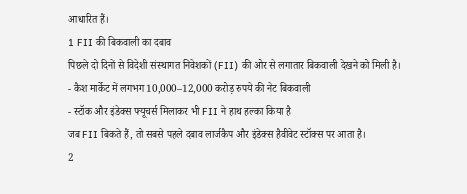आधारित हैं।
1 FII की बिकवाली का दबाव
पिछले दो दिनों से विदेशी संस्थागत निवेशकों (FII) की ओर से लगातार बिकवाली देखने को मिली है।
- कैश मार्केट में लगभग 10,000–12,000 करोड़ रुपये की नेट बिकवाली
- स्टॉक और इंडेक्स फ्यूचर्स मिलाकर भी FII ने हाथ हल्का किया है
जब FII बिकते हैं, तो सबसे पहले दबाव लार्जकैप और इंडेक्स हैवीवेट स्टॉक्स पर आता है।
2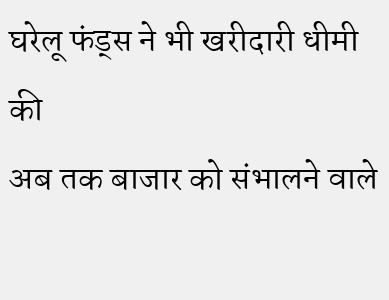घरेलू फंड्स ने भी खरीदारी धीमी की
अब तक बाजार को संभालने वाले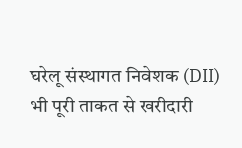घरेलू संस्थागत निवेशक (DII) भी पूरी ताकत से खरीदारी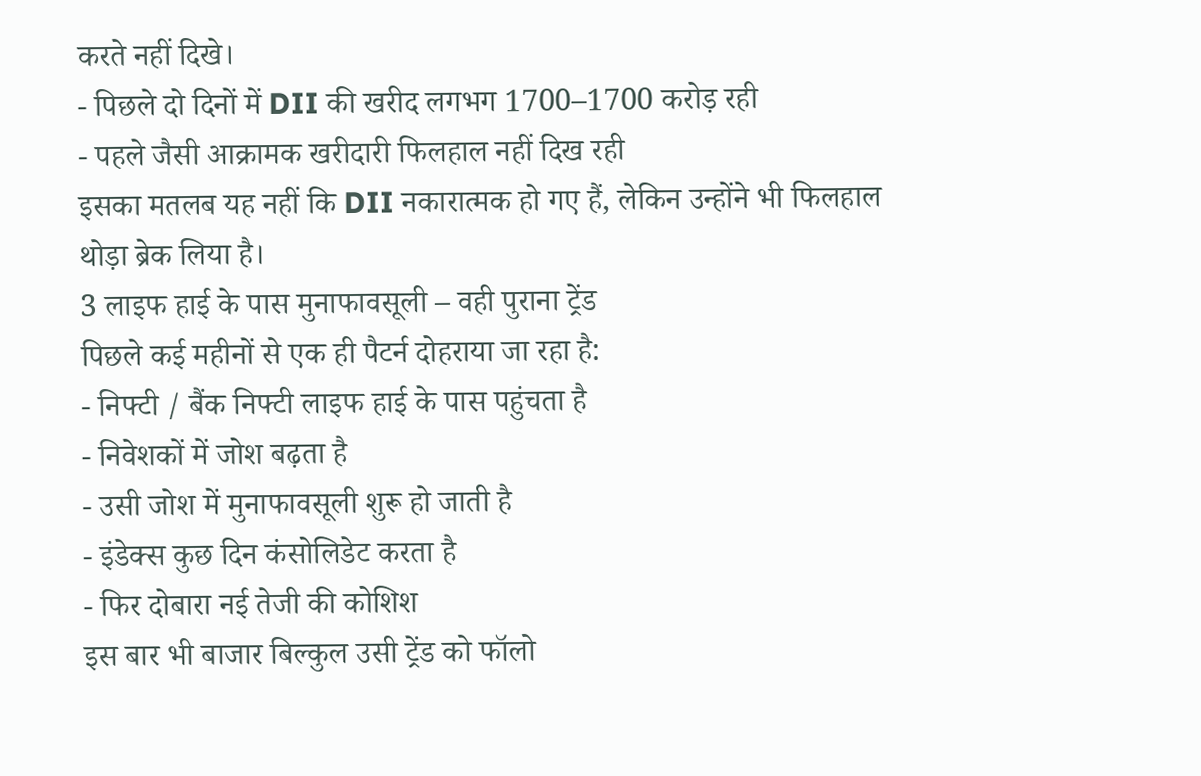करते नहीं दिखे।
- पिछले दो दिनों में DII की खरीद लगभग 1700–1700 करोड़ रही
- पहले जैसी आक्रामक खरीदारी फिलहाल नहीं दिख रही
इसका मतलब यह नहीं कि DII नकारात्मक हो गए हैं, लेकिन उन्होंने भी फिलहाल थोड़ा ब्रेक लिया है।
3 लाइफ हाई के पास मुनाफावसूली – वही पुराना ट्रेंड
पिछले कई महीनों से एक ही पैटर्न दोहराया जा रहा है:
- निफ्टी / बैंक निफ्टी लाइफ हाई के पास पहुंचता है
- निवेशकों में जोश बढ़ता है
- उसी जोश में मुनाफावसूली शुरू हो जाती है
- इंडेक्स कुछ दिन कंसोलिडेट करता है
- फिर दोबारा नई तेजी की कोशिश
इस बार भी बाजार बिल्कुल उसी ट्रेंड को फॉलो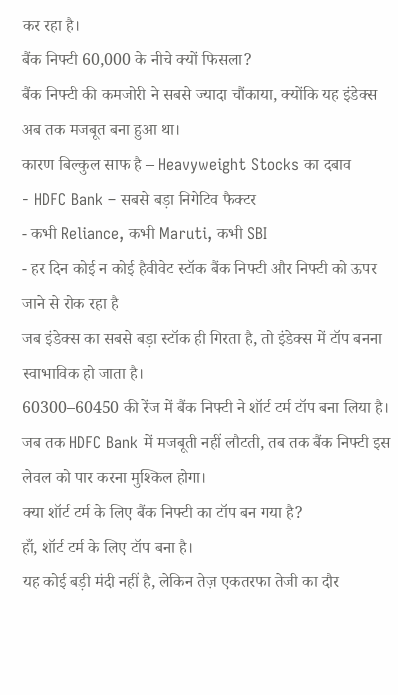कर रहा है।
बैंक निफ्टी 60,000 के नीचे क्यों फिसला?
बैंक निफ्टी की कमजोरी ने सबसे ज्यादा चौंकाया, क्योंकि यह इंडेक्स अब तक मजबूत बना हुआ था।
कारण बिल्कुल साफ है – Heavyweight Stocks का दबाव
- HDFC Bank – सबसे बड़ा निगेटिव फैक्टर
- कभी Reliance, कभी Maruti, कभी SBI
- हर दिन कोई न कोई हैवीवेट स्टॉक बैंक निफ्टी और निफ्टी को ऊपर जाने से रोक रहा है
जब इंडेक्स का सबसे बड़ा स्टॉक ही गिरता है, तो इंडेक्स में टॉप बनना स्वाभाविक हो जाता है।
60300–60450 की रेंज में बैंक निफ्टी ने शॉर्ट टर्म टॉप बना लिया है।
जब तक HDFC Bank में मजबूती नहीं लौटती, तब तक बैंक निफ्टी इस लेवल को पार करना मुश्किल होगा।
क्या शॉर्ट टर्म के लिए बैंक निफ्टी का टॉप बन गया है?
हाँ, शॉर्ट टर्म के लिए टॉप बना है।
यह कोई बड़ी मंदी नहीं है, लेकिन तेज़ एकतरफा तेजी का दौर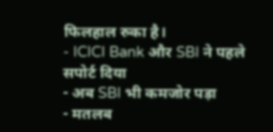फिलहाल रुका है।
- ICICI Bank और SBI ने पहले सपोर्ट दिया
- अब SBI भी कमजोर पड़ा
- मतलब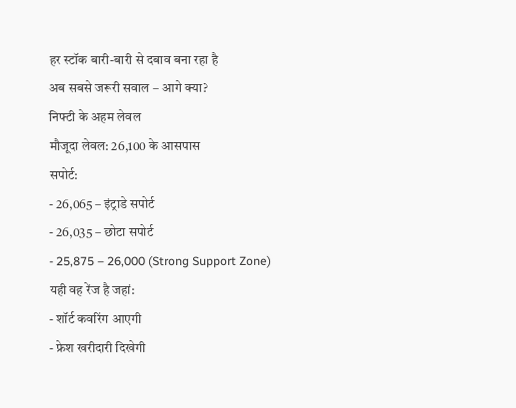हर स्टॉक बारी-बारी से दबाव बना रहा है
अब सबसे जरूरी सवाल – आगे क्या?
निफ्टी के अहम लेवल
मौजूदा लेवल: 26,100 के आसपास
सपोर्ट:
- 26,065 – इंट्राडे सपोर्ट
- 26,035 – छोटा सपोर्ट
- 25,875 – 26,000 (Strong Support Zone)
यही वह रेंज है जहां:
- शॉर्ट कवरिंग आएगी
- फ्रेश खरीदारी दिखेगी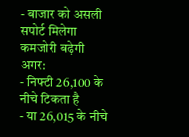- बाजार को असली सपोर्ट मिलेगा
कमजोरी बढ़ेगी अगर:
- निफ्टी 26,100 के नीचे टिकता है
- या 26,015 के नीचे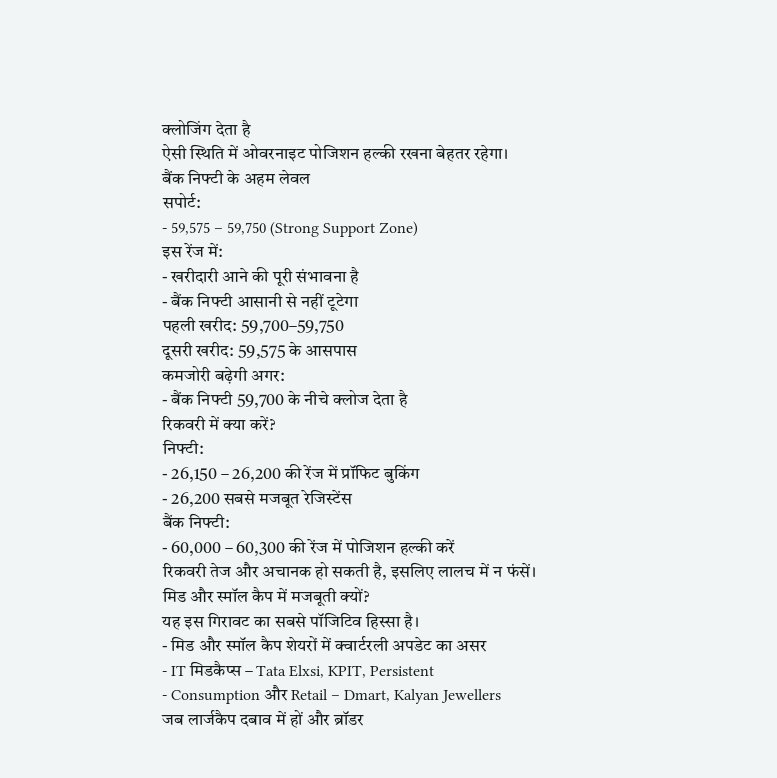क्लोजिंग देता है
ऐसी स्थिति में ओवरनाइट पोजिशन हल्की रखना बेहतर रहेगा।
बैंक निफ्टी के अहम लेवल
सपोर्ट:
- 59,575 – 59,750 (Strong Support Zone)
इस रेंज में:
- खरीदारी आने की पूरी संभावना है
- बैंक निफ्टी आसानी से नहीं टूटेगा
पहली खरीद: 59,700–59,750
दूसरी खरीद: 59,575 के आसपास
कमजोरी बढ़ेगी अगर:
- बैंक निफ्टी 59,700 के नीचे क्लोज देता है
रिकवरी में क्या करें?
निफ्टी:
- 26,150 – 26,200 की रेंज में प्रॉफिट बुकिंग
- 26,200 सबसे मजबूत रेजिस्टेंस
बैंक निफ्टी:
- 60,000 – 60,300 की रेंज में पोजिशन हल्की करें
रिकवरी तेज और अचानक हो सकती है, इसलिए लालच में न फंसें।
मिड और स्मॉल कैप में मजबूती क्यों?
यह इस गिरावट का सबसे पॉजिटिव हिस्सा है।
- मिड और स्मॉल कैप शेयरों में क्वार्टरली अपडेट का असर
- IT मिडकैप्स – Tata Elxsi, KPIT, Persistent
- Consumption और Retail – Dmart, Kalyan Jewellers
जब लार्जकैप दबाव में हों और ब्रॉडर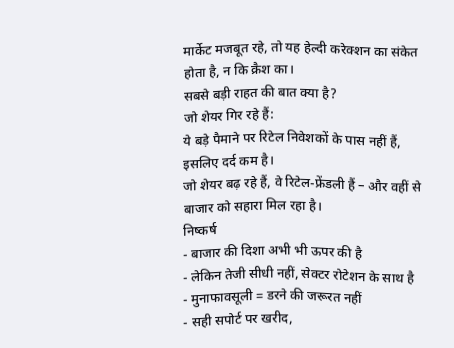मार्केट मजबूत रहे, तो यह हेल्दी करेक्शन का संकेत होता है, न कि क्रैश का।
सबसे बड़ी राहत की बात क्या है?
जो शेयर गिर रहे हैं:
ये बड़े पैमाने पर रिटेल निवेशकों के पास नहीं हैं, इसलिए दर्द कम है।
जो शेयर बढ़ रहे हैं, वे रिटेल-फ्रेंडली हैं – और वहीं से बाजार को सहारा मिल रहा है।
निष्कर्ष
- बाजार की दिशा अभी भी ऊपर की है
- लेकिन तेजी सीधी नहीं, सेक्टर रोटेशन के साथ है
- मुनाफावसूली = डरने की जरूरत नहीं
- सही सपोर्ट पर खरीद,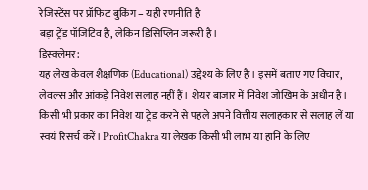रेजिस्टेंस पर प्रॉफिट बुकिंग – यही रणनीति है
बड़ा ट्रेंड पॉजिटिव है, लेकिन डिसिप्लिन जरूरी है।
डिस्क्लेमर:
यह लेख केवल शैक्षणिक (Educational) उद्देश्य के लिए है। इसमें बताए गए विचार, लेवल्स और आंकड़े निवेश सलाह नहीं हैं। शेयर बाजार में निवेश जोखिम के अधीन है। किसी भी प्रकार का निवेश या ट्रेड करने से पहले अपने वित्तीय सलाहकार से सलाह लें या स्वयं रिसर्च करें। ProfitChakra या लेखक किसी भी लाभ या हानि के लिए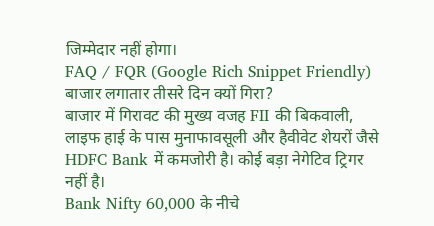जिम्मेदार नहीं होगा।
FAQ / FQR (Google Rich Snippet Friendly)
बाजार लगातार तीसरे दिन क्यों गिरा?
बाजार में गिरावट की मुख्य वजह FII की बिकवाली, लाइफ हाई के पास मुनाफावसूली और हैवीवेट शेयरों जैसे HDFC Bank में कमजोरी है। कोई बड़ा नेगेटिव ट्रिगर नहीं है।
Bank Nifty 60,000 के नीचे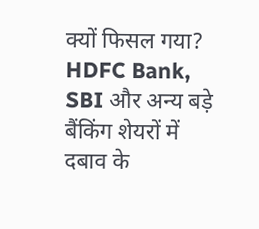क्यों फिसल गया?
HDFC Bank, SBI और अन्य बड़े बैंकिंग शेयरों में दबाव के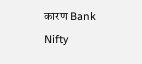कारण Bank Nifty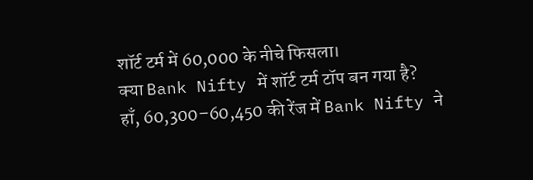शॉर्ट टर्म में 60,000 के नीचे फिसला।
क्या Bank Nifty में शॉर्ट टर्म टॉप बन गया है?
हाँ, 60,300–60,450 की रेंज में Bank Nifty ने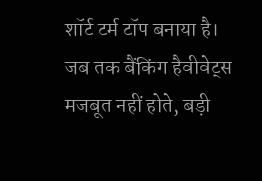शॉर्ट टर्म टॉप बनाया है। जब तक बैंकिंग हैवीवेट्स मजबूत नहीं होते, बड़ी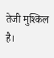तेजी मुश्किल है।